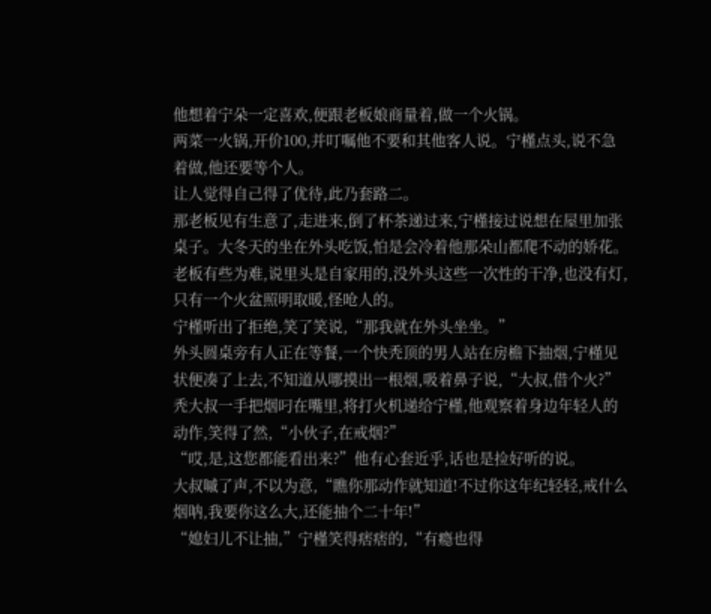他想着宁朵一定喜欢,便跟老板娘商量着,做一个火锅。
两菜一火锅,开价100,并叮嘱他不要和其他客人说。宁槿点头,说不急着做,他还要等个人。
让人觉得自己得了优待,此乃套路二。
那老板见有生意了,走进来,倒了杯茶递过来,宁槿接过说想在屋里加张桌子。大冬天的坐在外头吃饭,怕是会冷着他那朵山都爬不动的娇花。
老板有些为难,说里头是自家用的,没外头这些一次性的干净,也没有灯,只有一个火盆照明取暖,怪呛人的。
宁槿听出了拒绝,笑了笑说,“那我就在外头坐坐。”
外头圆桌旁有人正在等餐,一个快秃顶的男人站在房檐下抽烟,宁槿见状便凑了上去,不知道从哪摸出一根烟,吸着鼻子说,“大叔,借个火?”
秃大叔一手把烟叼在嘴里,将打火机递给宁槿,他观察着身边年轻人的动作,笑得了然,“小伙子,在戒烟?”
“哎,是,这您都能看出来?”他有心套近乎,话也是捡好听的说。
大叔嘁了声,不以为意,“瞧你那动作就知道!不过你这年纪轻轻,戒什么烟呐,我要你这么大,还能抽个二十年!”
“媳妇儿不让抽,”宁槿笑得痞痞的,“有瘾也得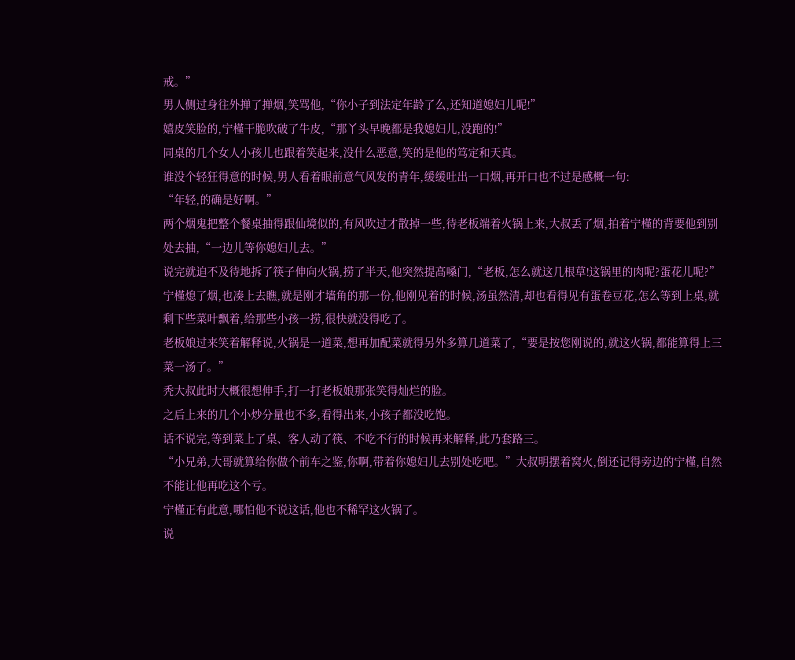戒。”
男人侧过身往外掸了掸烟,笑骂他,“你小子到法定年龄了么,还知道媳妇儿呢!”
嬉皮笑脸的,宁槿干脆吹破了牛皮,“那丫头早晚都是我媳妇儿,没跑的!”
同桌的几个女人小孩儿也跟着笑起来,没什么恶意,笑的是他的笃定和天真。
谁没个轻狂得意的时候,男人看着眼前意气风发的青年,缓缓吐出一口烟,再开口也不过是感概一句:
“年轻,的确是好啊。”
两个烟鬼把整个餐桌抽得跟仙境似的,有风吹过才散掉一些,待老板端着火锅上来,大叔丢了烟,拍着宁槿的背要他到别处去抽,“一边儿等你媳妇儿去。”
说完就迫不及待地拆了筷子伸向火锅,捞了半天,他突然提高嗓门,“老板,怎么就这几根草!这锅里的肉呢?蛋花儿呢?”
宁槿熄了烟,也凑上去瞧,就是刚才墙角的那一份,他刚见着的时候,汤虽然清,却也看得见有蛋卷豆花,怎么等到上桌,就剩下些菜叶飘着,给那些小孩一捞,很快就没得吃了。
老板娘过来笑着解释说,火锅是一道菜,想再加配菜就得另外多算几道菜了,“要是按您刚说的,就这火锅,都能算得上三菜一汤了。”
秃大叔此时大概很想伸手,打一打老板娘那张笑得灿烂的脸。
之后上来的几个小炒分量也不多,看得出来,小孩子都没吃饱。
话不说完,等到菜上了桌、客人动了筷、不吃不行的时候再来解释,此乃套路三。
“小兄弟,大哥就算给你做个前车之鉴,你啊,带着你媳妇儿去别处吃吧。”大叔明摆着窝火,倒还记得旁边的宁槿,自然不能让他再吃这个亏。
宁槿正有此意,哪怕他不说这话,他也不稀罕这火锅了。
说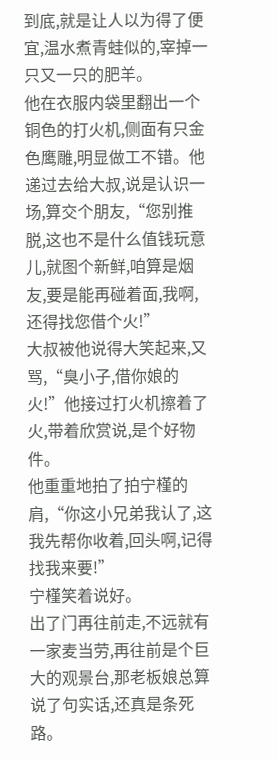到底,就是让人以为得了便宜,温水煮青蛙似的,宰掉一只又一只的肥羊。
他在衣服内袋里翻出一个铜色的打火机,侧面有只金色鹰雕,明显做工不错。他递过去给大叔,说是认识一场,算交个朋友,“您别推脱,这也不是什么值钱玩意儿,就图个新鲜,咱算是烟友,要是能再碰着面,我啊,还得找您借个火!”
大叔被他说得大笑起来,又骂,“臭小子,借你娘的火!”他接过打火机擦着了火,带着欣赏说,是个好物件。
他重重地拍了拍宁槿的肩,“你这小兄弟我认了,这我先帮你收着,回头啊,记得找我来要!”
宁槿笑着说好。
出了门再往前走,不远就有一家麦当劳,再往前是个巨大的观景台,那老板娘总算说了句实话,还真是条死路。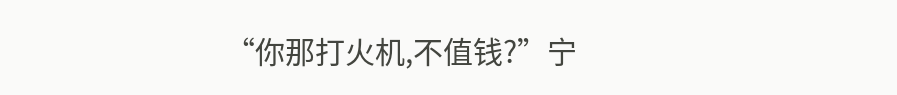“你那打火机,不值钱?”宁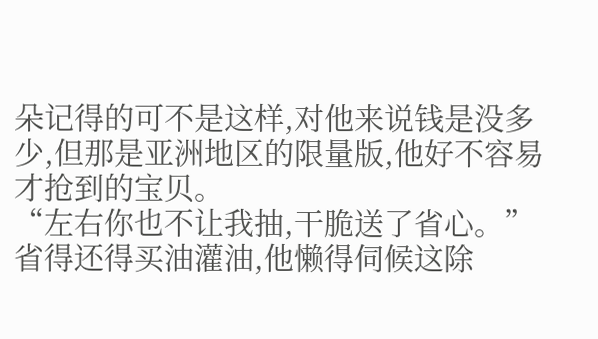朵记得的可不是这样,对他来说钱是没多少,但那是亚洲地区的限量版,他好不容易才抢到的宝贝。
“左右你也不让我抽,干脆送了省心。”省得还得买油灌油,他懒得伺候这除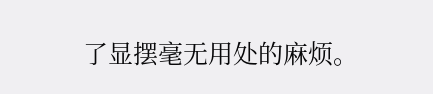了显摆毫无用处的麻烦。